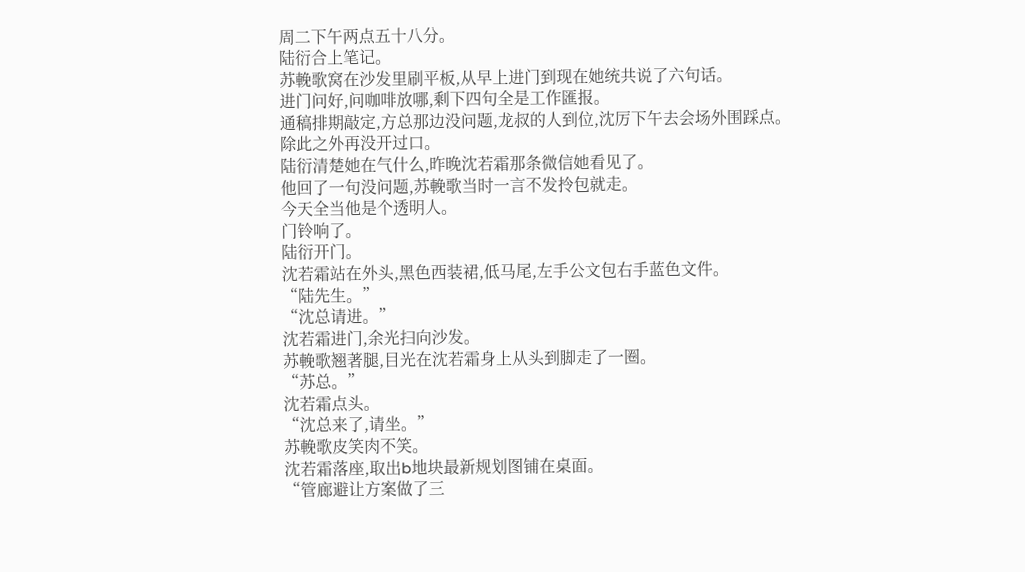周二下午两点五十八分。
陆衍合上笔记。
苏輓歌窝在沙发里刷平板,从早上进门到现在她统共说了六句话。
进门问好,问咖啡放哪,剩下四句全是工作匯报。
通稿排期敲定,方总那边没问题,龙叔的人到位,沈厉下午去会场外围踩点。
除此之外再没开过口。
陆衍清楚她在气什么,昨晚沈若霜那条微信她看见了。
他回了一句没问题,苏輓歌当时一言不发拎包就走。
今天全当他是个透明人。
门铃响了。
陆衍开门。
沈若霜站在外头,黑色西装裙,低马尾,左手公文包右手蓝色文件。
“陆先生。”
“沈总请进。”
沈若霜进门,余光扫向沙发。
苏輓歌翘著腿,目光在沈若霜身上从头到脚走了一圈。
“苏总。”
沈若霜点头。
“沈总来了,请坐。”
苏輓歌皮笑肉不笑。
沈若霜落座,取出b地块最新规划图铺在桌面。
“管廊避让方案做了三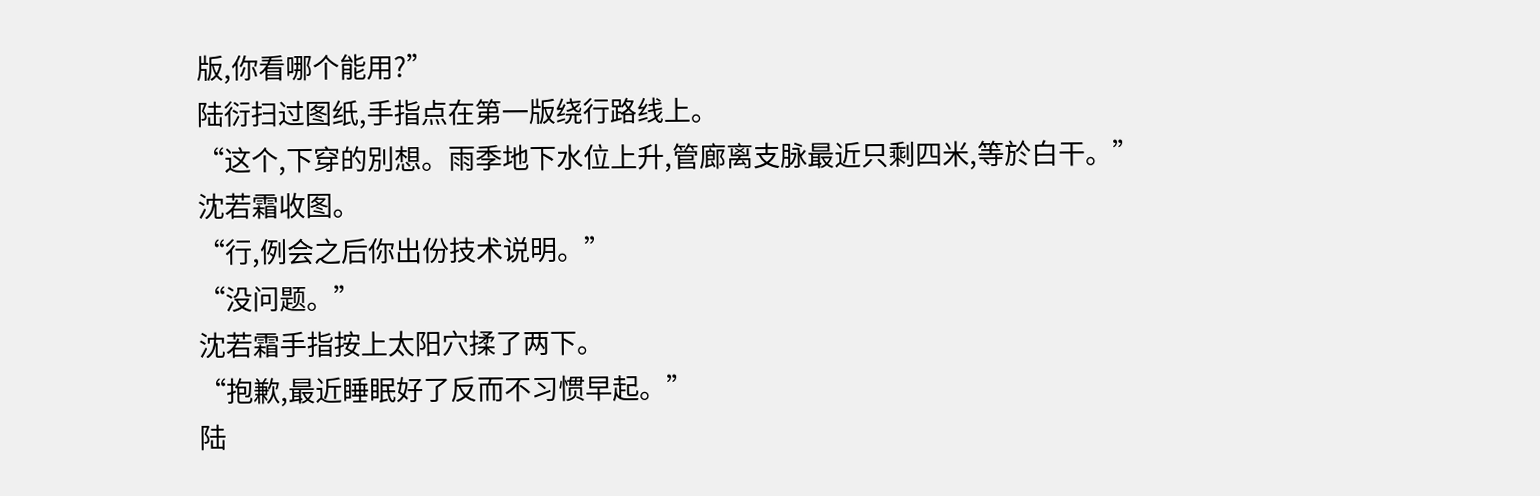版,你看哪个能用?”
陆衍扫过图纸,手指点在第一版绕行路线上。
“这个,下穿的別想。雨季地下水位上升,管廊离支脉最近只剩四米,等於白干。”
沈若霜收图。
“行,例会之后你出份技术说明。”
“没问题。”
沈若霜手指按上太阳穴揉了两下。
“抱歉,最近睡眠好了反而不习惯早起。”
陆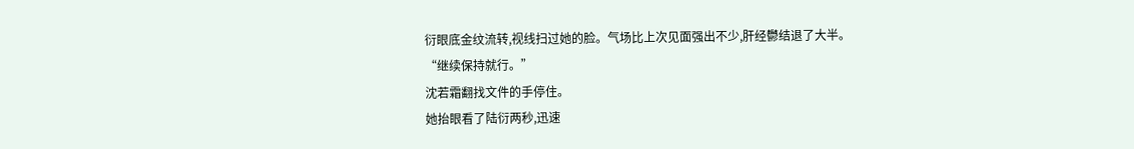衍眼底金纹流转,视线扫过她的脸。气场比上次见面强出不少,肝经鬱结退了大半。
“继续保持就行。”
沈若霜翻找文件的手停住。
她抬眼看了陆衍两秒,迅速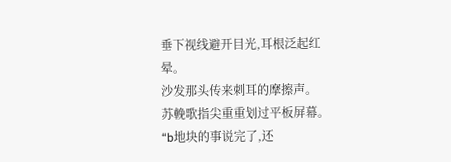垂下视线避开目光,耳根泛起红晕。
沙发那头传来刺耳的摩擦声。
苏輓歌指尖重重划过平板屏幕。
“b地块的事说完了,还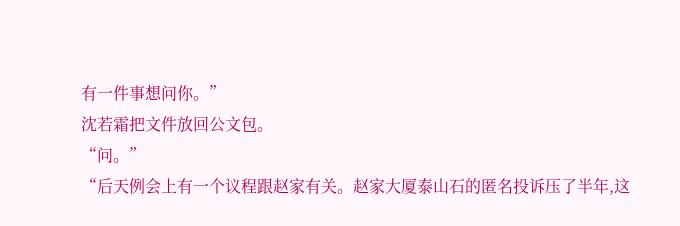有一件事想问你。”
沈若霜把文件放回公文包。
“问。”
“后天例会上有一个议程跟赵家有关。赵家大厦泰山石的匿名投诉压了半年,这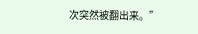次突然被翻出来。”